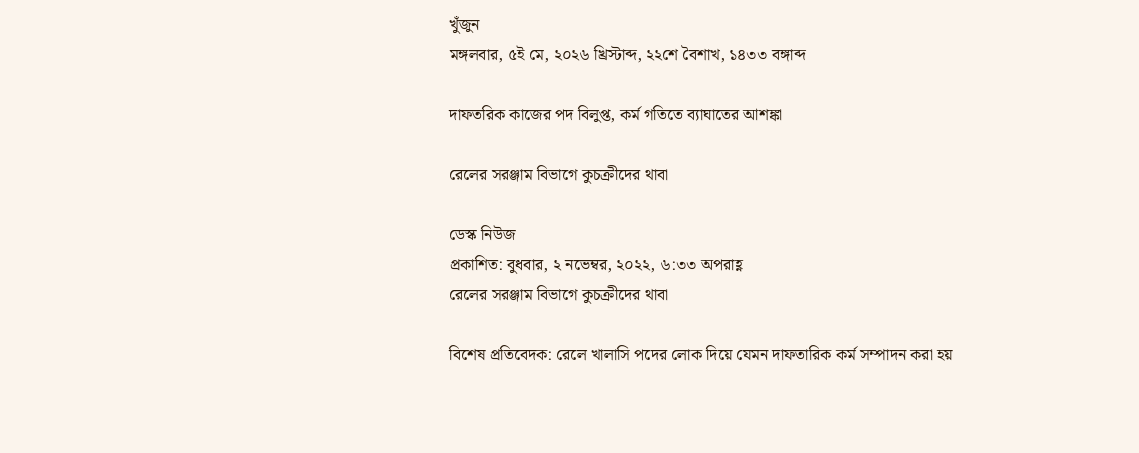খুঁজুন
মঙ্গলবার, ৫ই মে, ২০২৬ খ্রিস্টাব্দ, ২২শে বৈশাখ, ১৪৩৩ বঙ্গাব্দ

দাফতরিক কাজের পদ বিলুপ্ত, কর্ম গতিতে ব্যাঘাতের আশঙ্কা

রেলের সরঞ্জাম বিভাগে কুচক্রীদের থাবা

ডেস্ক নিউজ
প্রকাশিত: বুধবার, ২ নভেম্বর, ২০২২, ৬:৩৩ অপরাহ্ণ
রেলের সরঞ্জাম বিভাগে কুচক্রীদের থাবা

বিশেষ প্রতিবেদক: রেলে খালাসি পদের লোক দিয়ে যেমন দাফতারিক কর্ম সম্পাদন করা হয়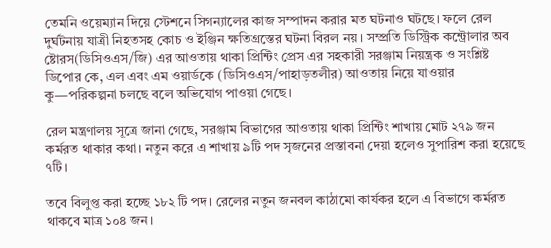তেমনি ওয়েম্যান দিয়ে স্টেশনে সিগন্যালের কাজ সম্পাদন করার মত ঘটনাও ঘটছে। ফলে রেল দুর্ঘটনায় যাত্রী নিহতসহ কোচ ও ইঞ্জিন ক্ষতিগ্রস্তের ঘটনা বিরল নয়। সম্প্রতি ডিস্ট্রিক কন্ট্রোলার অব ষ্টোরস(ডিসিওএস/জি) এর আওতায় থাকা প্রিন্টিং প্রেস এর সহকারী সরঞ্জাম নিয়ন্ত্রক ও সংশ্লিষ্ট ডিপোর কে, এল এবং এম ওয়ার্ডকে (ডিসিওএস/পাহাড়তলীর) আওতায় নিয়ে যাওয়ার কু—পরিকল্পনা চলছে বলে অভিযোগ পাওয়া গেছে।

রেল মন্ত্রণালয় সূত্রে জানা গেছে, সরঞ্জাম বিভাগের আওতায় থাকা প্রিন্টিং শাখায় মোট ২৭৯ জন কর্মরত থাকার কথা। নতুন করে এ শাখায় ৯টি পদ সৃজনের প্রস্তাবনা দেয়া হলেও সুপারিশ করা হয়েছে ৭টি।

তবে বিলুপ্ত করা হচ্ছে ১৮২ টি পদ। রেলের নতুন জনবল কাঠামো কার্যকর হলে এ বিভাগে কর্মরত থাকবে মাত্র ১০৪ জন।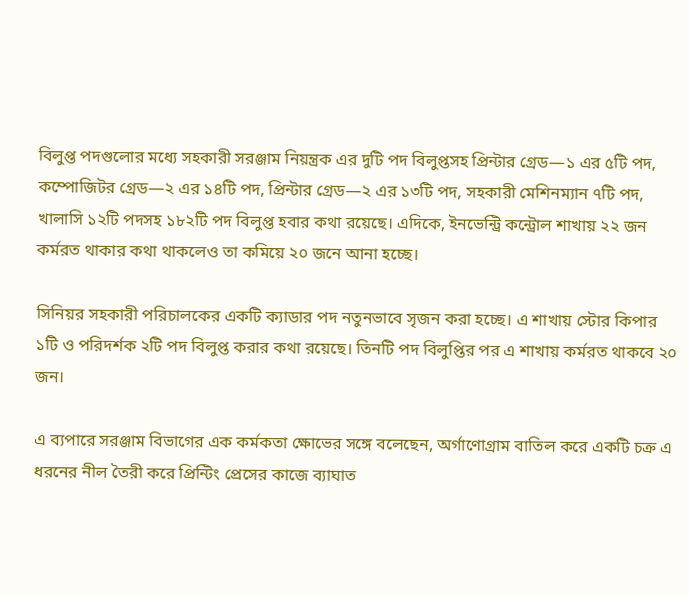বিলুপ্ত পদগুলোর মধ্যে সহকারী সরঞ্জাম নিয়ন্ত্রক এর দুটি পদ বিলুপ্তসহ প্রিন্টার গ্রেড—১ এর ৫টি পদ, কম্পোজিটর গ্রেড—২ এর ১৪টি পদ, প্রিন্টার গ্রেড—২ এর ১৩টি পদ, সহকারী মেশিনম্যান ৭টি পদ, খালাসি ১২টি পদসহ ১৮২টি পদ বিলুপ্ত হবার কথা রয়েছে। এদিকে, ইনভেন্ট্রি কন্ট্রোল শাখায় ২২ জন কর্মরত থাকার কথা থাকলেও তা কমিয়ে ২০ জনে আনা হচ্ছে।

সিনিয়র সহকারী পরিচালকের একটি ক্যাডার পদ নতুনভাবে সৃজন করা হচ্ছে। এ শাখায় স্টোর কিপার ১টি ও পরিদর্শক ২টি পদ বিলুপ্ত করার কথা রয়েছে। তিনটি পদ বিলুপ্তির পর এ শাখায় কর্মরত থাকবে ২০ জন।

এ ব্যপারে সরঞ্জাম বিভাগের এক কর্মকতা ক্ষোভের সঙ্গে বলেছেন, অর্গাণোগ্রাম বাতিল করে একটি চক্র এ ধরনের নীল তৈরী করে প্রিন্টিং প্রেসের কাজে ব্যাঘাত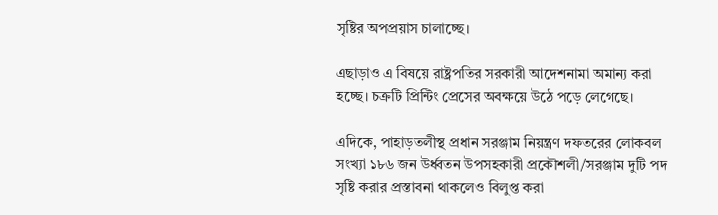সৃষ্টির অপপ্রয়াস চালাচ্ছে।

এছাড়াও এ বিষয়ে রাষ্ট্রপতির সরকারী আদেশনামা অমান্য করা হচ্ছে। চক্রটি প্রিন্টিং প্রেসের অবক্ষয়ে উঠে পড়ে লেগেছে।

এদিকে, পাহাড়তলীস্থ প্রধান সরঞ্জাম নিয়ন্ত্রণ দফতরের লোকবল সংখ্যা ১৮৬ জন উর্ধ্বতন উপসহকারী প্রকৌশলী/সরঞ্জাম দুটি পদ সৃষ্টি করার প্রস্তাবনা থাকলেও বিলুপ্ত করা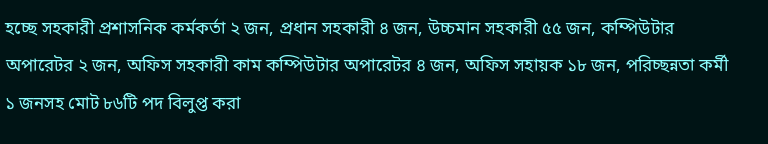হচ্ছে সহকারী প্রশাসনিক কর্মকর্তা ২ জন, প্রধান সহকারী ৪ জন, উচ্চমান সহকারী ৫৫ জন, কম্পিউটার অপারেটর ২ জন, অফিস সহকারী কাম কম্পিউটার অপারেটর ৪ জন, অফিস সহায়ক ১৮ জন, পরিচ্ছন্নতা কর্মী ১ জনসহ মোট ৮৬টি পদ বিলুপ্ত করা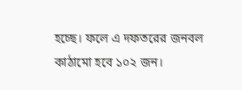হচ্ছে। ফলে এ দফতরের জনবল কাঠামো হবে ১০২ জন।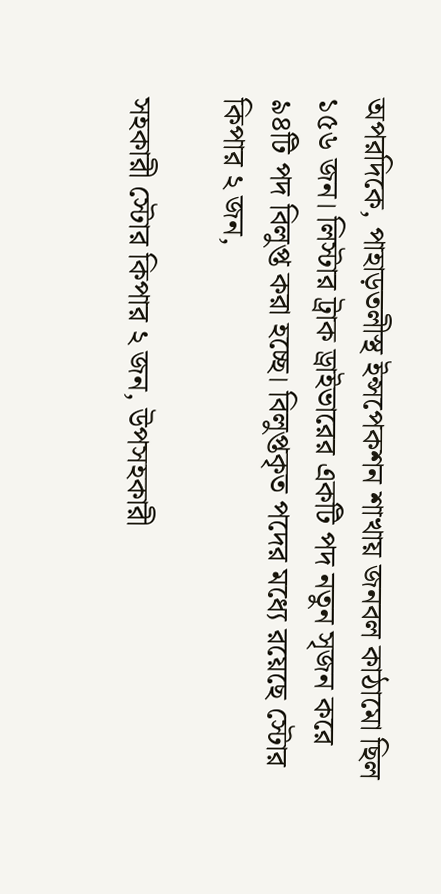অপরদিকে, পাহাড়তলীস্থ ইন্সপেকশন শাখায় জনবল কাঠামো ছিল ১৫৬ জন। লিস্টার ট্রাক ড্রাইভারের একটি পদ নতুন সৃজন করে ৯৪টি পদ বিলুপ্ত করা হচ্ছে। বিলুপ্তকৃত পদের মধ্যে রয়েছে স্টোর কিপার ২ জন,

সহকারী স্টোর কিপার ২ জন, উপসহকারী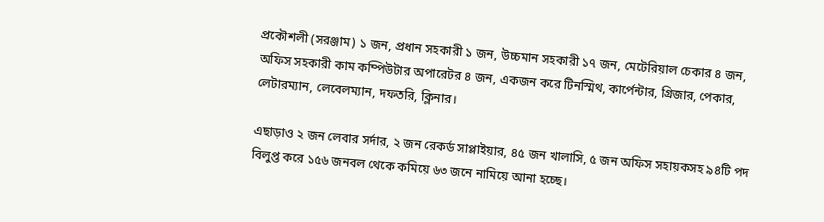প্রকৌশলী (সরঞ্জাম) ১ জন, প্রধান সহকারী ১ জন, উচ্চমান সহকারী ১৭ জন, মেটেরিয়াল চেকার ৪ জন, অফিস সহকারী কাম কম্পিউটার অপারেটর ৪ জন, একজন করে টিনস্মিথ, কার্পেন্টার, গ্রিজার, পেকার, লেটারম্যান, লেবেলম্যান, দফতরি, ক্লিনার।

এছাড়াও ২ জন লেবার সর্দার, ২ জন রেকর্ড সাপ্লাইয়ার, ৪৫ জন খালাসি, ৫ জন অফিস সহায়কসহ ৯৪টি পদ বিলুপ্ত করে ১৫৬ জনবল থেকে কমিয়ে ৬৩ জনে নামিয়ে আনা হচ্ছে।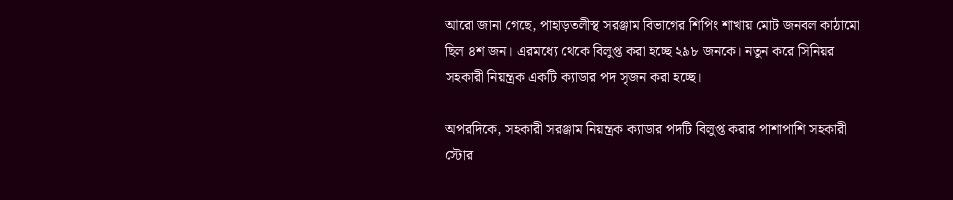আরো জানা গেছে, পাহাড়তলীস্থ সরঞ্জাম বিভাগের শিপিং শাখায় মোট জনবল কাঠামো ছিল ৪শ জন। এরমধ্যে থেকে বিলুপ্ত করা হচ্ছে ২৯৮ জনকে। নতুন করে সিনিয়র সহকারী নিয়ন্ত্রক একটি ক্যাডার পদ সৃজন করা হচ্ছে।

অপরদিকে, সহকারী সরঞ্জাম নিয়ন্ত্রক ক্যাডার পদটি বিলুপ্ত করার পাশাপাশি সহকারী স্টোর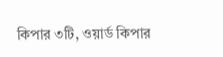কিপার ৩টি, ওয়ার্ড কিপার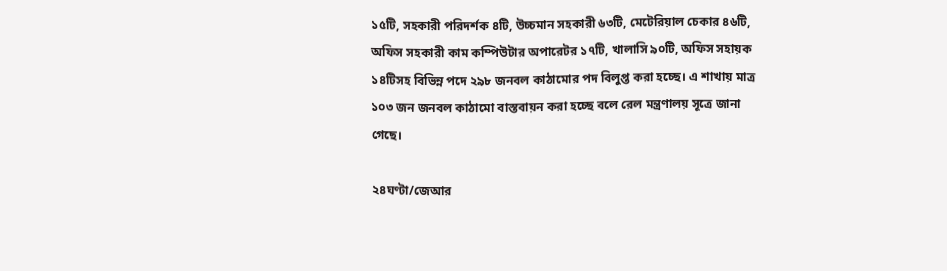১৫টি, সহকারী পরিদর্শক ৪টি, উচ্চমান সহকারী ৬৩টি, মেটেরিয়াল চেকার ৪৬টি, অফিস সহকারী কাম কম্পিউটার অপারেটর ১৭টি, খালাসি ৯০টি, অফিস সহায়ক ১৪টিসহ বিভিন্ন পদে ২৯৮ জনবল কাঠামোর পদ বিলুপ্ত করা হচ্ছে। এ শাখায় মাত্র ১০৩ জন জনবল কাঠামো বাস্তবায়ন করা হচ্ছে বলে রেল মন্ত্রণালয় সূত্রে জানা গেছে।

২৪ঘণ্টা/জেআর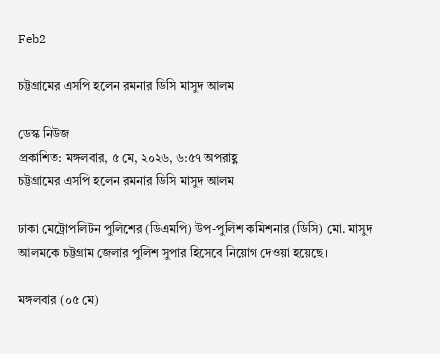Feb2

চট্টগ্রামের এসপি হলেন রমনার ডিসি মাসুদ আলম

ডেস্ক নিউজ
প্রকাশিত: মঙ্গলবার, ৫ মে, ২০২৬, ৬:৫৭ অপরাহ্ণ
চট্টগ্রামের এসপি হলেন রমনার ডিসি মাসুদ আলম

ঢাকা মেট্রোপলিটন পুলিশের (ডিএমপি) উপ-পুলিশ কমিশনার (ডিসি) মো. মাসুদ আলমকে চট্টগ্রাম জেলার পুলিশ সুপার হিসেবে নিয়োগ দেওয়া হয়েছে।

মঙ্গলবার (০৫ মে)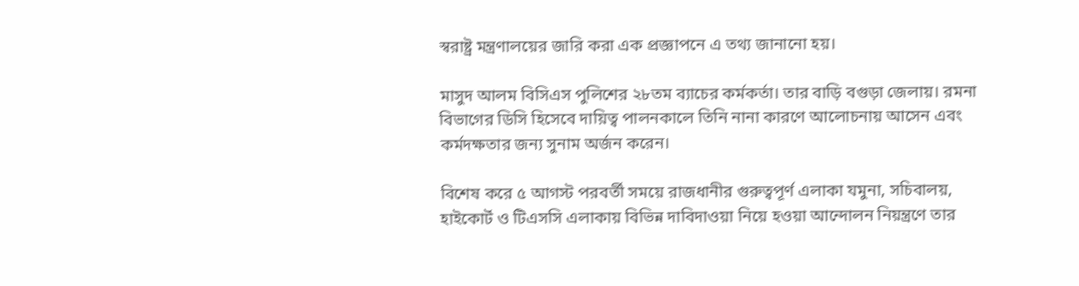স্বরাষ্ট্র মন্ত্রণালয়ের জারি করা এক প্রজ্ঞাপনে এ তথ্য জানানো হয়।

মাসুদ আলম বিসিএস পুলিশের ২৮তম ব্যাচের কর্মকর্তা। তার বাড়ি বগুড়া জেলায়। রমনা বিভাগের ডিসি হিসেবে দায়িত্ব পালনকালে তিনি নানা কারণে আলোচনায় আসেন এবং কর্মদক্ষতার জন্য সুনাম অর্জন করেন।

বিশেষ করে ৫ আগস্ট পরবর্তী সময়ে রাজধানীর গুরুত্বপূর্ণ এলাকা যমুনা, সচিবালয়, হাইকোর্ট ও টিএসসি এলাকায় বিভিন্ন দাবিদাওয়া নিয়ে হওয়া আন্দোলন নিয়ন্ত্রণে তার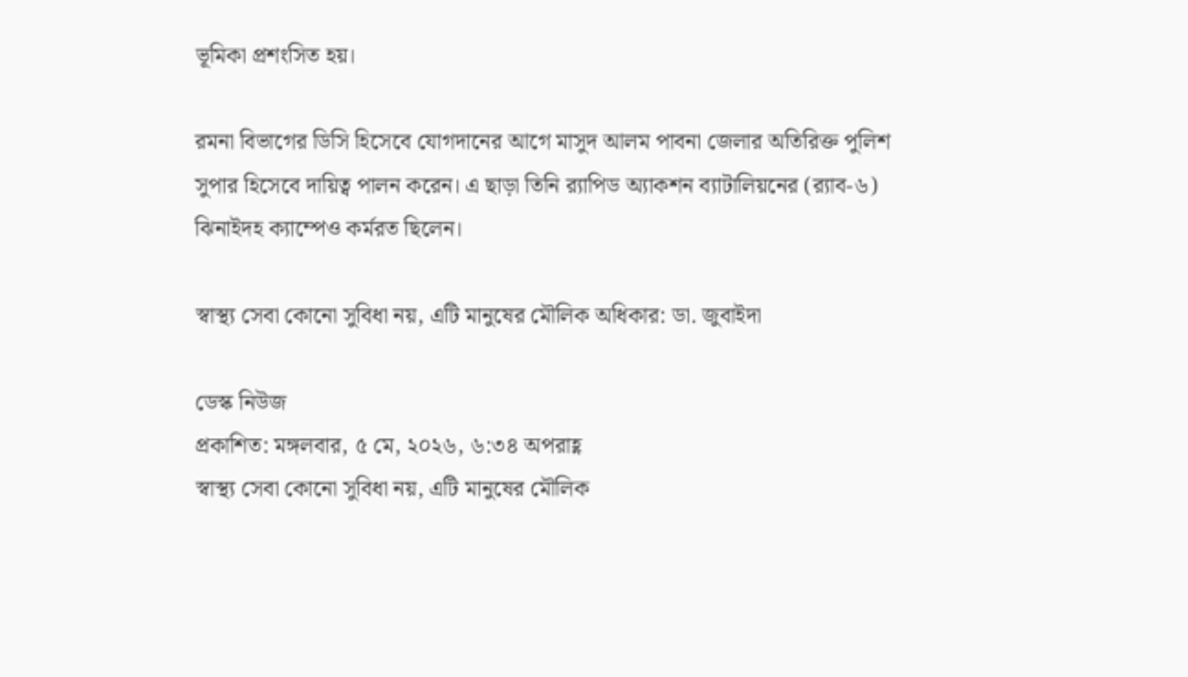ভূমিকা প্রশংসিত হয়।

রমনা বিভাগের ডিসি হিসেবে যোগদানের আগে মাসুদ আলম পাবনা জেলার অতিরিক্ত পুলিশ সুপার হিসেবে দায়িত্ব পালন করেন। এ ছাড়া তিনি র‍্যাপিড অ্যাকশন ব্যাটালিয়নের (র‍্যাব-৬) ঝিনাইদহ ক্যাম্পেও কর্মরত ছিলেন।

স্বাস্থ্য সেবা কোনো সুবিধা নয়, এটি মানুষের মৌলিক অধিকার: ডা. জুবাইদা

ডেস্ক নিউজ
প্রকাশিত: মঙ্গলবার, ৫ মে, ২০২৬, ৬:৩৪ অপরাহ্ণ
স্বাস্থ্য সেবা কোনো সুবিধা নয়, এটি মানুষের মৌলিক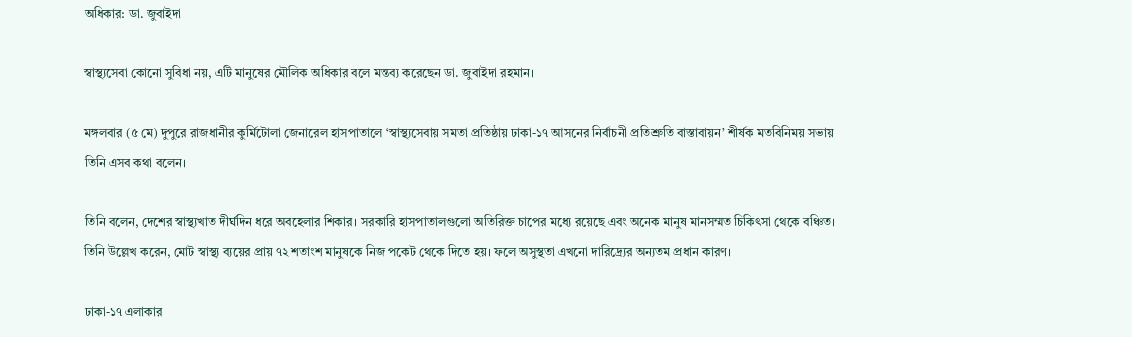অধিকার: ডা. জুবাইদা

স্বাস্থ্যসেবা কোনো সুবিধা নয়, এটি মানুষের মৌলিক অধিকার বলে মন্তব্য করেছেন ডা. জুবাইদা রহমান।

মঙ্গলবার (৫ মে) দুপুরে রাজধানীর কুর্মিটোলা জেনারেল হাসপাতালে ‘স্বাস্থ্যসেবায় সমতা প্রতিষ্ঠায় ঢাকা-১৭ আসনের নির্বাচনী প্রতিশ্রুতি বাস্তাবায়ন’ শীর্ষক মতবিনিময় সভায় তিনি এসব কথা বলেন।

তিনি বলেন, দেশের স্বাস্থ্যখাত দীর্ঘদিন ধরে অবহেলার শিকার। সরকারি হাসপাতালগুলো অতিরিক্ত চাপের মধ্যে রয়েছে এবং অনেক মানুষ মানসম্মত চিকিৎসা থেকে বঞ্চিত। তিনি উল্লেখ করেন, মোট স্বাস্থ্য ব্যয়ের প্রায় ৭২ শতাংশ মানুষকে নিজ পকেট থেকে দিতে হয়। ফলে অসুস্থতা এখনো দারিদ্র্যের অন্যতম প্রধান কারণ।

ঢাকা-১৭ এলাকার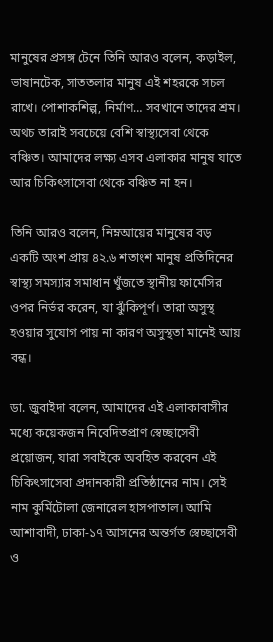মানুষের প্রসঙ্গ টেনে তিনি আরও বলেন, কড়াইল, ভাষানটেক, সাততলার মানুষ এই শহরকে সচল রাখে। পোশাকশিল্প, নির্মাণ… সবখানে তাদের শ্রম। অথচ তারাই সবচেয়ে বেশি স্বাস্থ্যসেবা থেকে বঞ্চিত। আমাদের লক্ষ্য এসব এলাকার মানুষ যাতে আর চিকিৎসাসেবা থেকে বঞ্চিত না হন।

তিনি আরও বলেন, নিম্নআয়ের মানুষের বড় একটি অংশ প্রায় ৪২.৬ শতাংশ মানুষ প্রতিদিনের স্বাস্থ্য সমস্যার সমাধান খুঁজতে স্থানীয় ফার্মেসির ওপর নির্ভর করেন, যা ঝুঁকিপূর্ণ। তারা অসুস্থ হওয়ার সুযোগ পায় না কারণ অসুস্থতা মানেই আয় বন্ধ।

ডা. জুবাইদা বলেন, আমাদের এই এলাকাবাসীর মধ্যে কয়েকজন নিবেদিতপ্রাণ স্বেচ্ছাসেবী প্রয়োজন, যারা সবাইকে অবহিত করবেন এই চিকিৎসাসেবা প্রদানকারী প্রতিষ্ঠানের নাম। সেই নাম কুর্মিটোলা জেনারেল হাসপাতাল। আমি আশাবাদী, ঢাকা-১৭ আসনের অন্তর্গত স্বেচ্ছাসেবী ও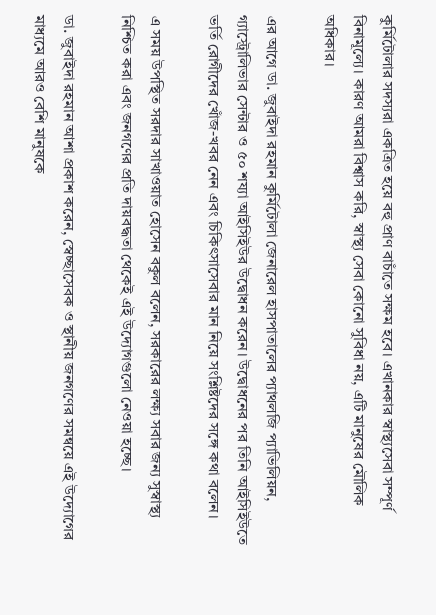কুর্মিটোলার সদস্যরা একত্রিত হয়ে বহু প্রাণ বাচাঁতে সক্ষম হবে। এখানকার স্বাস্থ্যসেবা সম্পূর্ণ বিনামূল্যে। কারণ আমরা বিশ্বাস করি, স্বাস্থ্য সেবা কোনো সুবিধা নয়, এটি মানুষের মৌলিক অধিকার।

এর আগে ডা. জুবাইদা রহমান কুর্মিটোলা জেনারেল হাসপাতালের প্যাথলজি প্যাভিলিয়ন, গ্যাস্ট্রোলিভার সেন্টার ও ৫০ শয্যা আইসিইউর উদ্বোধন করেন। উদ্বোধনের পর তিনি আইসিইউতে ভর্তি রোগীদের খোঁজ-খবর নেন এবং চিকিৎসাসেবার মান নিয়ে সংশ্লিষ্টদের সঙ্গে কথা বলেন।

এ সময় উপস্থিত সরদার সাখাওয়াত হোসেন বকুল বলেন, সরকারের লক্ষ্য সবার জন্য সুস্বাস্থ্য নিশ্চিত করা এবং জনগণের প্রতি দায়বদ্ধতা থেকেই এই উদ্যোগগুলো নেওয়া হচ্ছে।

ডা. জুবাইদা রহমান আশা প্রকাশ করেন, স্বেচ্ছাসেবক ও স্থানীয় জনগণের সমন্বয়ে এই উদ্যোগের মাধ্যমে আরও বেশি মানুষকে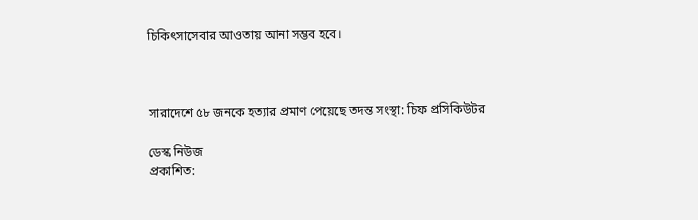চিকিৎসাসেবার আওতায় আনা সম্ভব হবে।



সারাদেশে ৫৮ জনকে হত্যার প্রমাণ পেয়েছে তদন্ত সংস্থা: চিফ প্রসিকিউটর

ডেস্ক নিউজ
প্রকাশিত: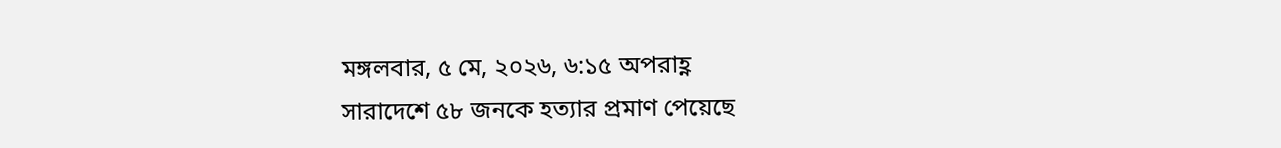মঙ্গলবার, ৫ মে, ২০২৬, ৬:১৫ অপরাহ্ণ
সারাদেশে ৫৮ জনকে হত্যার প্রমাণ পেয়েছে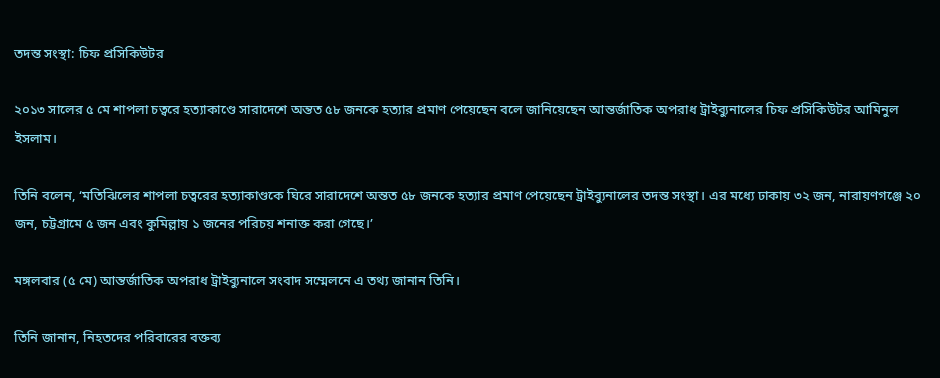তদন্ত সংস্থা: চিফ প্রসিকিউটর

২০১৩ সালের ৫ মে শাপলা চত্বরে হত্যাকাণ্ডে সারাদেশে অন্তত ৫৮ জনকে হত্যার প্রমাণ পেয়েছেন বলে জানিয়েছেন আন্তর্জাতিক অপরাধ ট্রাইব্যুনালের চিফ প্রসিকিউটর আমিনুল ইসলাম।

তিনি বলেন, ‘মতিঝিলের শাপলা চত্বরের হত্যাকাণ্ডকে ঘিরে সারাদেশে অন্তত ৫৮ জনকে হত্যার প্রমাণ পেয়েছেন ট্রাইব্যুনালের তদন্ত সংস্থা। এর মধ্যে ঢাকায় ৩২ জন, নারায়ণগঞ্জে ২০ জন, চট্টগ্রামে ৫ জন এবং কুমিল্লায় ১ জনের পরিচয় শনাক্ত করা গেছে।’

মঙ্গলবার (৫ মে) আন্তর্জাতিক অপরাধ ট্রাইব্যুনালে সংবাদ সম্মেলনে এ তথ্য জানান তিনি।

তিনি জানান, নিহতদের পরিবারের বক্তব্য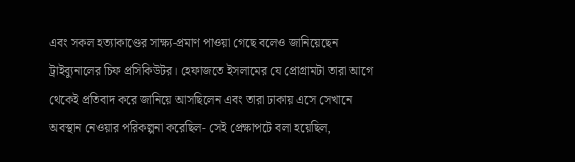এবং সকল হত্যাকাণ্ডের সাক্ষ্য-প্রমাণ পাওয়া গেছে বলেও জানিয়েছেন ট্রাইব্যুনালের চিফ প্রসিকিউটর। হেফাজতে ইসলামের যে প্রোগ্রামটা তারা আগে থেকেই প্রতিবাদ করে জানিয়ে আসছিলেন এবং তারা ঢাকায় এসে সেখানে অবস্থান নেওয়ার পরিকল্পনা করেছিল- সেই প্রেক্ষাপটে বলা হয়েছিল,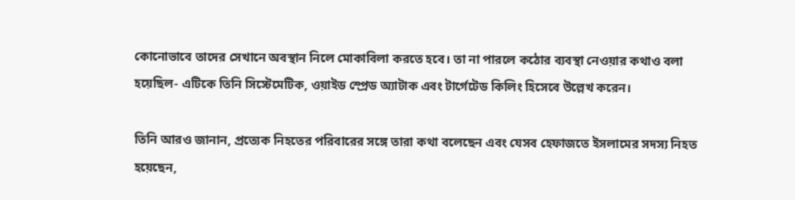কোনোভাবে তাদের সেখানে অবস্থান নিলে মোকাবিলা করতে হবে। তা না পারলে কঠোর ব্যবস্থা নেওয়ার কথাও বলা হয়েছিল- এটিকে তিনি সিস্টেমেটিক, ওয়াইড স্প্রেড অ্যাটাক এবং টার্গেটেড কিলিং হিসেবে উল্লেখ করেন।

তিনি আরও জানান, প্রত্যেক নিহতের পরিবারের সঙ্গে তারা কথা বলেছেন এবং যেসব হেফাজতে ইসলামের সদস্য নিহত হয়েছেন,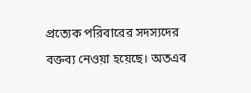প্রত্যেক পরিবারের সদস্যদের বক্তব্য নেওয়া হয়েছে। অতএব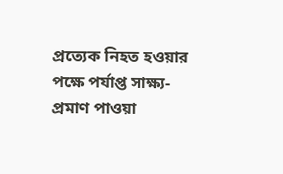প্রত্যেক নিহত হওয়ার পক্ষে পর্যাপ্ত সাক্ষ্য-প্রমাণ পাওয়া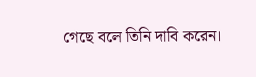গেছে বলে তিনি দাবি করেন।